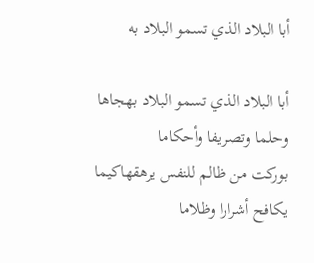أبا البلاد الذي تسمو البلاد به

أبا البلاد الذي تسمو البلاد بهجاها وحلما وتصريفا وأحكاما
بوركت من ظالم للنفس يرهقهاكيما يكافح أشرارا وظلاما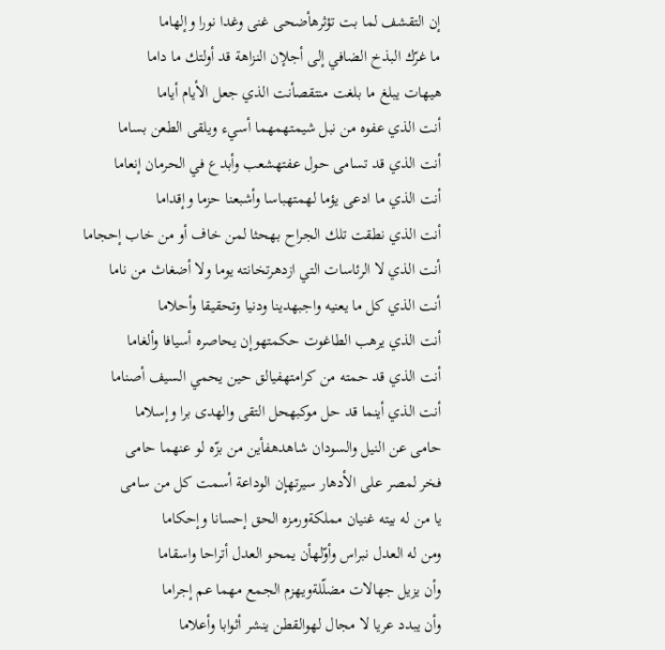إن التقشف لما بت تؤثرهأضحى غنى وغدا نورا وإلهاما
ما غرّك البذخ الضافي إلى أجلإن النزاهة قد أولتك ما داما
هيهات يبلغ ما بلغت منتقصأنت الذي جعل الأيام أياما
أنت الذي عفوه من نبل شيمتهمهما أسيء ويلقى الطعن بساما
أنت الذي قد تسامى حول عفتهشعب وأبدع في الحرمان إنعاما
أنت الذي ما ادعى يؤما لهمتهباسا وأشبعنا حزما وإقداما
أنت الذي نطقت تلك الجراح بهحثا لمن خاف أو من خاب إحجاما
أنت الذي لا الرئاسات التي ازدهرتخانته يوما ولا أضغاث من ناما
أنت الذي كل ما يعنيه واجبهدينا ودنيا وتحقيقا وأحلاما
أنت الذي يرهب الطاغوت حكمتهوإن يحاصره أسيافا وألغاما
أنت الذي قد حمته من كرامتهفيالق حين يحمي السيف أصناما
أنت الذي أينما قد حل موكبهحل التقى والهدى برا وإسلاما
حامى عن النيل والسودان شاهدهفأين من بزّه لو عنهما حامى
فخر لمصر على الأدهار سيرتهإن الوداعة أسمت كل من سامى
يا من له بيته غنيان مملكةورمزه الحق إحسانا وإحكاما
ومن له العدل نبراس وأوّلهأن يمحو العدل أتراحا واسقاما
وأن يزيل جهالات مضلّلةويهزم الجمع مهما عم إجراما
وأن يبدد عريا لا مجال لهوالقطن ينشر أثوابا وأعلاما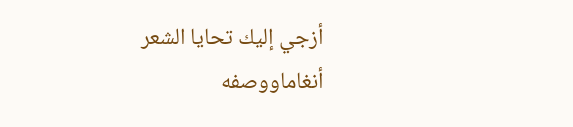أزجي إليك تحايا الشعر أنغاماووصفه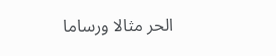الحر مثالا ورساما